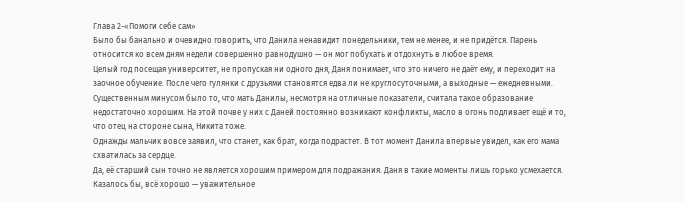Глава 2-«Помоги себе сам»
Было бы банально и очевидно говорить, что Данила ненавидит понедельники, тем не менее, и не придётся. Парень относится ко всем дням недели совершенно равнодушно — он мог побухать и отдохнуть в любое время.
Целый год посещая университет, не пропуская ни одного дня, Даня понимает, что это ничего не даёт ему, и переходит на заочное обучение. После чего гулянки с друзьями становятся едва ли не круглосуточными, а выходные — ежедневными.
Существенным минусом было то, что мать Данилы, несмотря на отличные показатели, считала такое образование недостаточно хорошим. На этой почве у них с Даней постоянно возникают конфликты, масло в огонь подливает ещё и то, что отец на стороне сына, Никита тоже.
Однажды мальчик вовсе заявил, что станет, как брат, когда подрастет. В тот момент Данила впервые увидел, как его мама схватилась за сердце.
Да, её старший сын точно не является хорошим примером для подражания. Даня в такие моменты лишь горько усмехается.
Казалось бы, всё хорошо — уважительное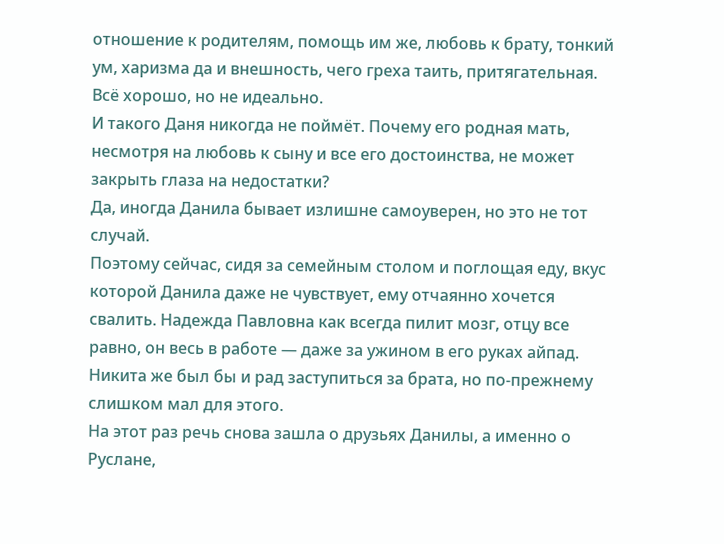отношение к родителям, помощь им же, любовь к брату, тонкий ум, харизма да и внешность, чего греха таить, притягательная.
Всё хорошо, но не идеально.
И такого Даня никогда не поймёт. Почему его родная мать, несмотря на любовь к сыну и все его достоинства, не может закрыть глаза на недостатки?
Да, иногда Данила бывает излишне самоуверен, но это не тот случай.
Поэтому сейчас, сидя за семейным столом и поглощая еду, вкус которой Данила даже не чувствует, ему отчаянно хочется свалить. Надежда Павловна как всегда пилит мозг, отцу все равно, он весь в работе — даже за ужином в его руках айпад. Никита же был бы и рад заступиться за брата, но по-прежнему слишком мал для этого.
На этот раз речь снова зашла о друзьях Данилы, а именно о Руслане,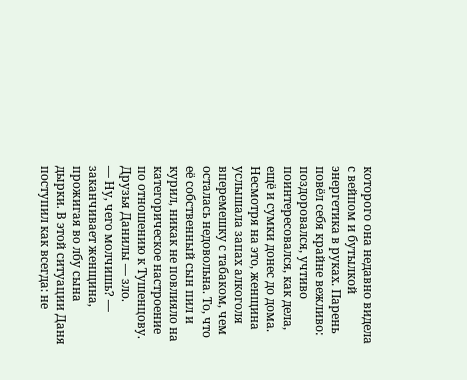которого она недавно видела с вейпом и бутылкой энергетика в руках. Парень повёл себя крайне вежливо: поздоровался, учтиво поинтересовался, как дела, ещё и сумки донес до дома. Несмотря на это, женщина услышала запах алкоголя вперемешку с табаком, чем осталась недовольна. То, что её собственный сын пил и курил, никак не повлияло на категорическое настроение по отношению к Тушенцову.
Друзья Данилы — зло.
— Ну, чего молчишь? — заканчивает женщина, прожигая во лбу сына дырки. В этой ситуации Даня поступил как всегда: не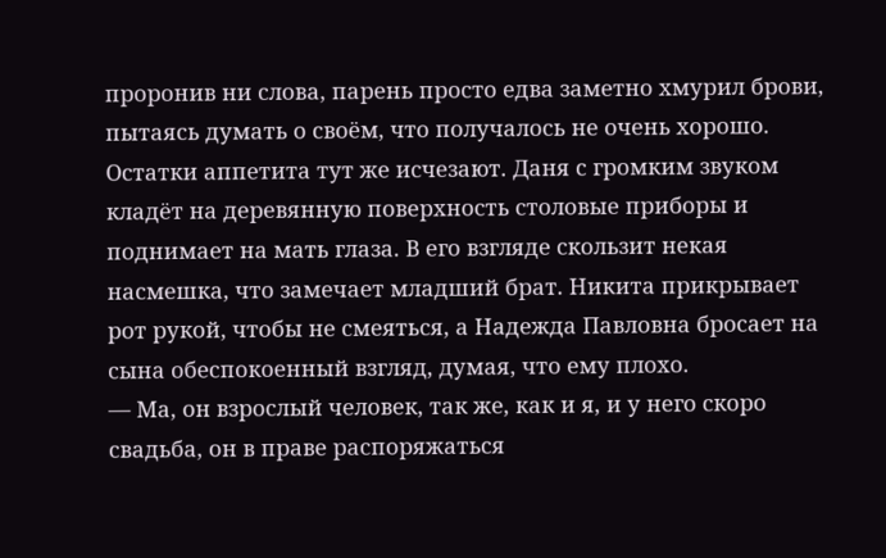проронив ни слова, парень просто едва заметно хмурил брови, пытаясь думать о своём, что получалось не очень хорошо.
Остатки аппетита тут же исчезают. Даня с громким звуком кладёт на деревянную поверхность столовые приборы и поднимает на мать глаза. В его взгляде скользит некая насмешка, что замечает младший брат. Никита прикрывает рот рукой, чтобы не смеяться, а Надежда Павловна бросает на сына обеспокоенный взгляд, думая, что ему плохо.
— Ма, он взрослый человек, так же, как и я, и у него скоро свадьба, он в праве распоряжаться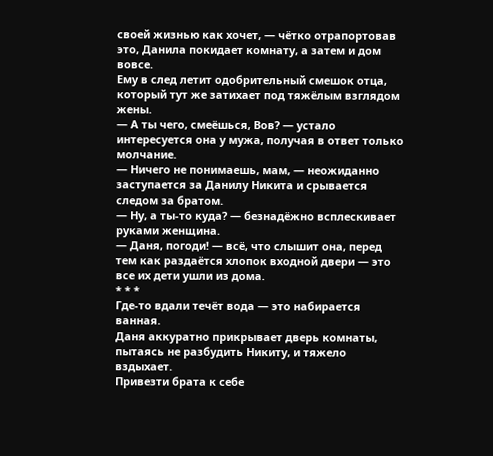своей жизнью как хочет, — чётко отрапортовав это, Данила покидает комнату, а затем и дом вовсе.
Ему в след летит одобрительный смешок отца, который тут же затихает под тяжёлым взглядом жены.
— А ты чего, смеёшься, Вов? — устало интересуется она у мужа, получая в ответ только молчание.
— Ничего не понимаешь, мам, — неожиданно заступается за Данилу Никита и срывается следом за братом.
— Ну, а ты-то куда? — безнадёжно всплескивает руками женщина.
— Даня, погоди! — всё, что слышит она, перед тем как раздаётся хлопок входной двери — это все их дети ушли из дома.
* * *
Где-то вдали течёт вода — это набирается ванная.
Даня аккуратно прикрывает дверь комнаты, пытаясь не разбудить Никиту, и тяжело вздыхает.
Привезти брата к себе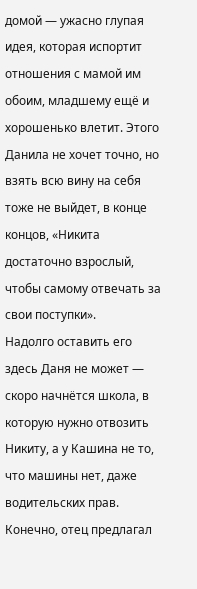домой — ужасно глупая идея, которая испортит отношения с мамой им обоим, младшему ещё и хорошенько влетит. Этого Данила не хочет точно, но взять всю вину на себя тоже не выйдет, в конце концов, «Никита достаточно взрослый, чтобы самому отвечать за свои поступки».
Надолго оставить его здесь Даня не может — скоро начнётся школа, в которую нужно отвозить Никиту, а у Кашина не то, что машины нет, даже водительских прав.
Конечно, отец предлагал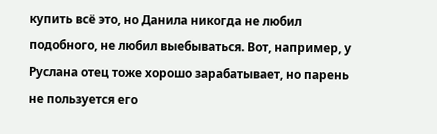купить всё это, но Данила никогда не любил подобного, не любил выебываться. Вот, например, у Руслана отец тоже хорошо зарабатывает, но парень не пользуется его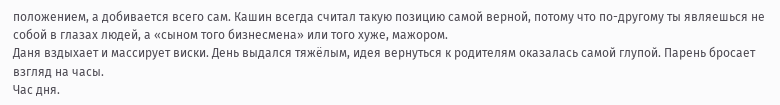положением, а добивается всего сам. Кашин всегда считал такую позицию самой верной, потому что по-другому ты являешься не собой в глазах людей, а «сыном того бизнесмена» или того хуже, мажором.
Даня вздыхает и массирует виски. День выдался тяжёлым, идея вернуться к родителям оказалась самой глупой. Парень бросает взгляд на часы.
Час дня.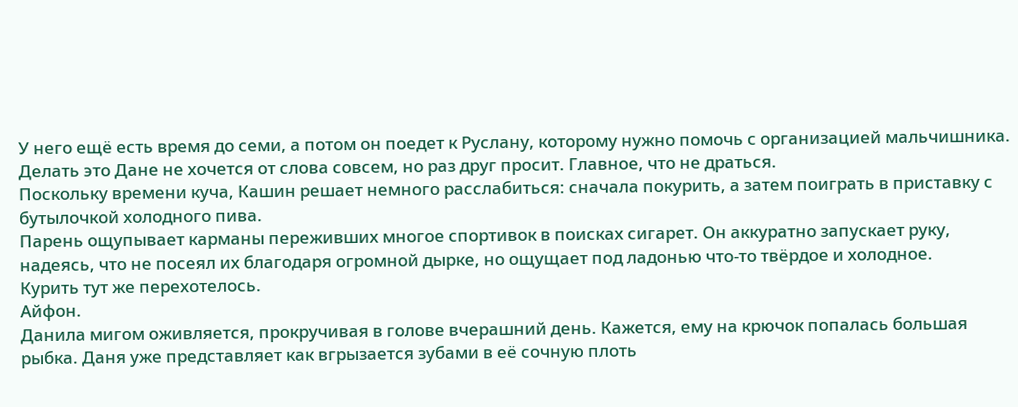У него ещё есть время до семи, а потом он поедет к Руслану, которому нужно помочь с организацией мальчишника. Делать это Дане не хочется от слова совсем, но раз друг просит. Главное, что не драться.
Поскольку времени куча, Кашин решает немного расслабиться: сначала покурить, а затем поиграть в приставку с бутылочкой холодного пива.
Парень ощупывает карманы переживших многое спортивок в поисках сигарет. Он аккуратно запускает руку, надеясь, что не посеял их благодаря огромной дырке, но ощущает под ладонью что-то твёрдое и холодное.
Курить тут же перехотелось.
Айфон.
Данила мигом оживляется, прокручивая в голове вчерашний день. Кажется, ему на крючок попалась большая рыбка. Даня уже представляет как вгрызается зубами в её сочную плоть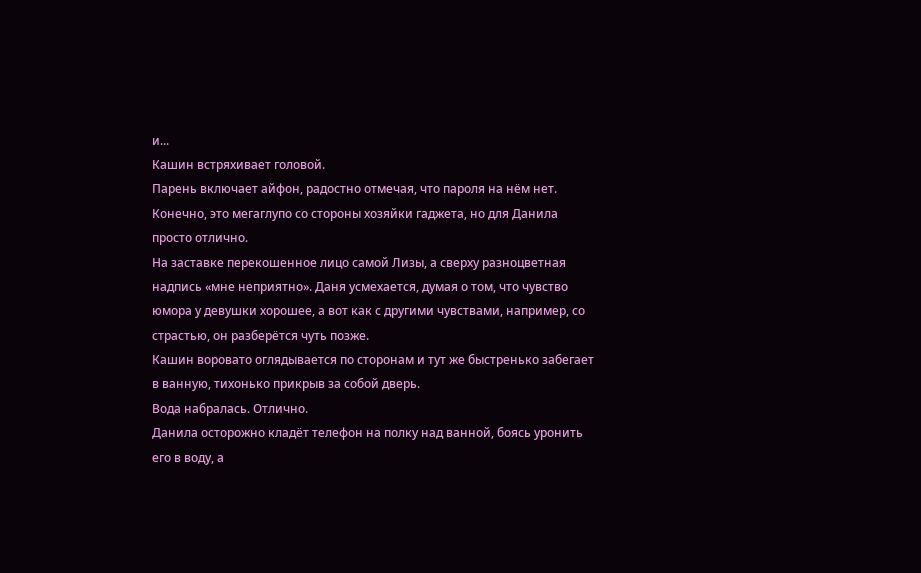и...
Кашин встряхивает головой.
Парень включает айфон, радостно отмечая, что пароля на нём нет. Конечно, это мегаглупо со стороны хозяйки гаджета, но для Данила просто отлично.
На заставке перекошенное лицо самой Лизы, а сверху разноцветная надпись «мне неприятно». Даня усмехается, думая о том, что чувство юмора у девушки хорошее, а вот как с другими чувствами, например, со страстью, он разберётся чуть позже.
Кашин воровато оглядывается по сторонам и тут же быстренько забегает в ванную, тихонько прикрыв за собой дверь.
Вода набралась. Отлично.
Данила осторожно кладёт телефон на полку над ванной, боясь уронить его в воду, а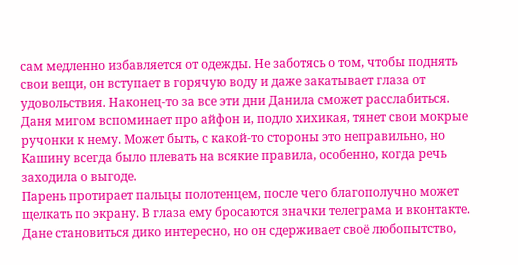сам медленно избавляется от одежды. Не заботясь о том, чтобы поднять свои вещи, он вступает в горячую воду и даже закатывает глаза от удовольствия. Наконец-то за все эти дни Данила сможет расслабиться.
Даня мигом вспоминает про айфон и, подло хихикая, тянет свои мокрые ручонки к нему. Может быть, с какой-то стороны это неправильно, но Кашину всегда было плевать на всякие правила, особенно, когда речь заходила о выгоде.
Парень протирает пальцы полотенцем, после чего благополучно может щелкать по экрану. В глаза ему бросаются значки телеграма и вконтакте. Дане становиться дико интересно, но он сдерживает своё любопытство,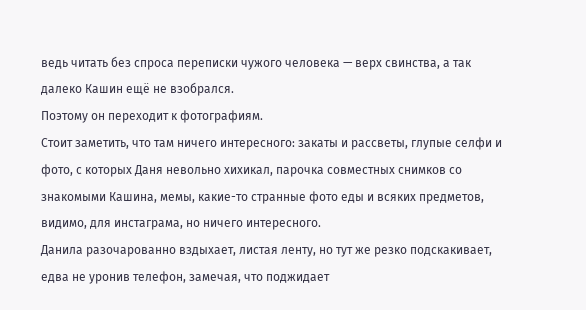ведь читать без спроса переписки чужого человека — верх свинства, а так далеко Кашин ещё не взобрался.
Поэтому он переходит к фотографиям.
Стоит заметить, что там ничего интересного: закаты и рассветы, глупые селфи и фото, с которых Даня невольно хихикал, парочка совместных снимков со знакомыми Кашина, мемы, какие-то странные фото еды и всяких предметов, видимо, для инстаграма, но ничего интересного.
Данила разочарованно вздыхает, листая ленту, но тут же резко подскакивает, едва не уронив телефон, замечая, что поджидает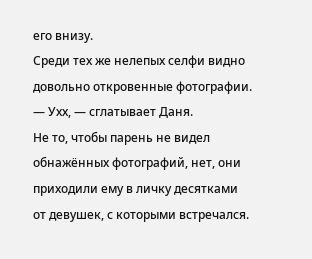его внизу.
Среди тех же нелепых селфи видно довольно откровенные фотографии.
— Ухх, — сглатывает Даня.
Не то, чтобы парень не видел обнажённых фотографий, нет, они приходили ему в личку десятками от девушек, с которыми встречался.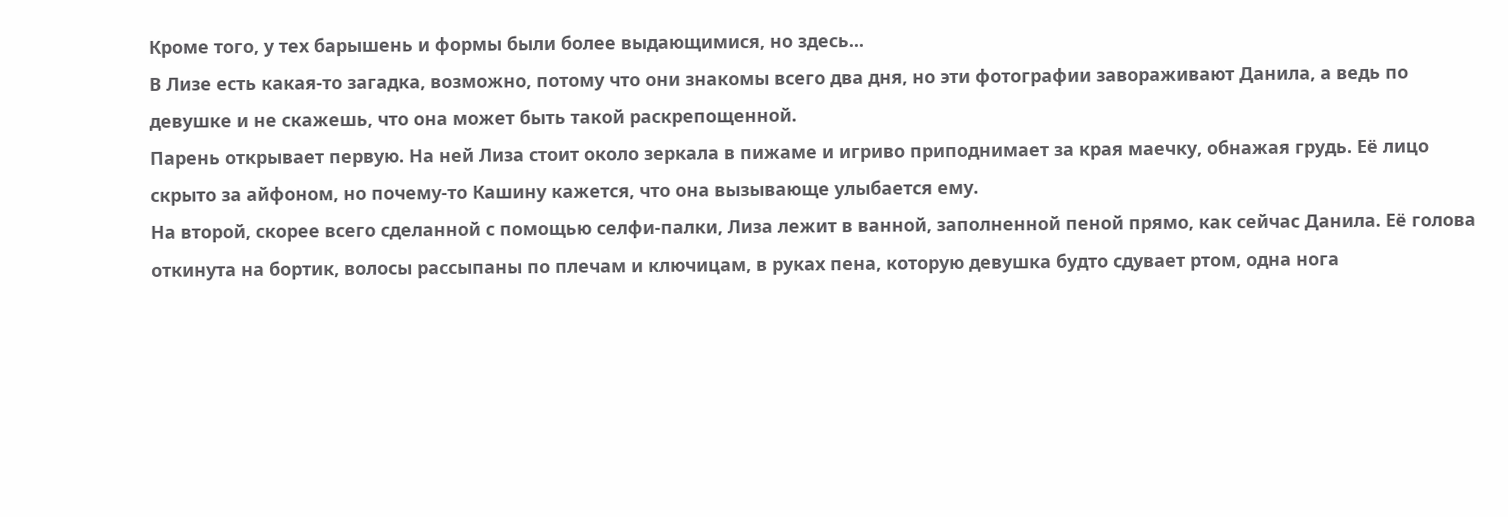Кроме того, у тех барышень и формы были более выдающимися, но здесь...
В Лизе есть какая-то загадка, возможно, потому что они знакомы всего два дня, но эти фотографии завораживают Данила, а ведь по девушке и не скажешь, что она может быть такой раскрепощенной.
Парень открывает первую. На ней Лиза стоит около зеркала в пижаме и игриво приподнимает за края маечку, обнажая грудь. Её лицо скрыто за айфоном, но почему-то Кашину кажется, что она вызывающе улыбается ему.
На второй, скорее всего сделанной с помощью селфи-палки, Лиза лежит в ванной, заполненной пеной прямо, как сейчас Данила. Её голова откинута на бортик, волосы рассыпаны по плечам и ключицам, в руках пена, которую девушка будто сдувает ртом, одна нога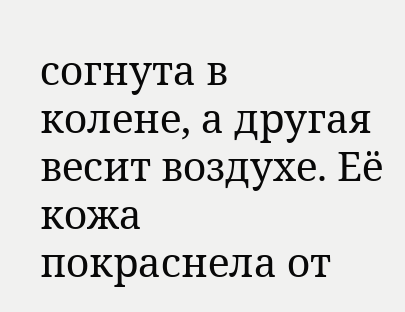согнута в колене, а другая весит воздухе. Её кожа покраснела от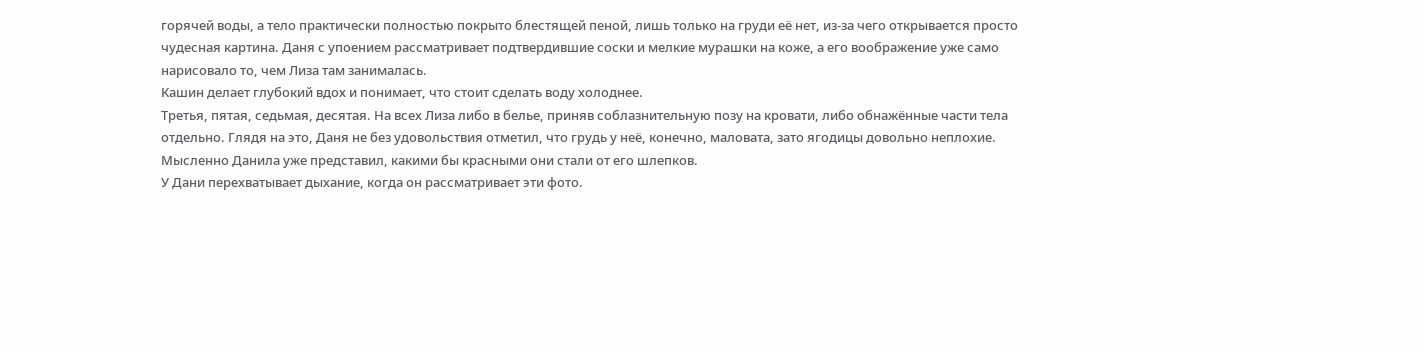горячей воды, а тело практически полностью покрыто блестящей пеной, лишь только на груди её нет, из-за чего открывается просто чудесная картина. Даня с упоением рассматривает подтвердившие соски и мелкие мурашки на коже, а его воображение уже само нарисовало то, чем Лиза там занималась.
Кашин делает глубокий вдох и понимает, что стоит сделать воду холоднее.
Третья, пятая, седьмая, десятая. На всех Лиза либо в белье, приняв соблазнительную позу на кровати, либо обнажённые части тела отдельно. Глядя на это, Даня не без удовольствия отметил, что грудь у неё, конечно, маловата, зато ягодицы довольно неплохие. Мысленно Данила уже представил, какими бы красными они стали от его шлепков.
У Дани перехватывает дыхание, когда он рассматривает эти фото.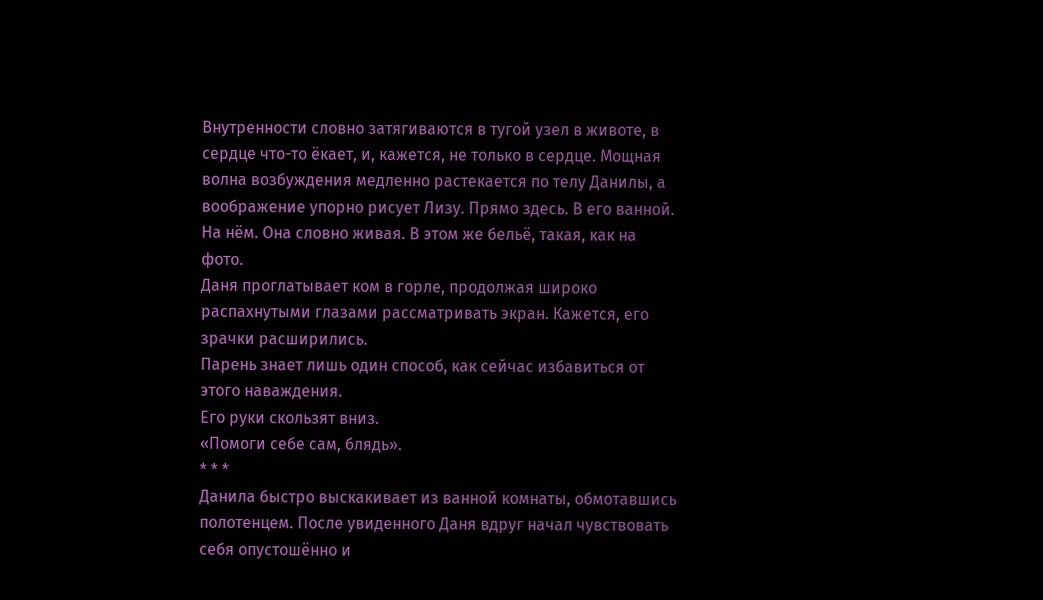Внутренности словно затягиваются в тугой узел в животе, в сердце что-то ёкает, и, кажется, не только в сердце. Мощная волна возбуждения медленно растекается по телу Данилы, а воображение упорно рисует Лизу. Прямо здесь. В его ванной. На нём. Она словно живая. В этом же бельё, такая, как на фото.
Даня проглатывает ком в горле, продолжая широко распахнутыми глазами рассматривать экран. Кажется, его зрачки расширились.
Парень знает лишь один способ, как сейчас избавиться от этого наваждения.
Его руки скользят вниз.
«Помоги себе сам, блядь».
* * *
Данила быстро выскакивает из ванной комнаты, обмотавшись полотенцем. После увиденного Даня вдруг начал чувствовать себя опустошённо и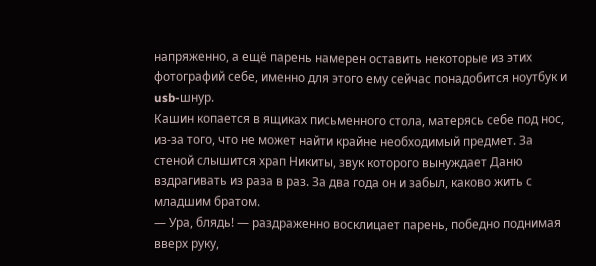напряженно, а ещё парень намерен оставить некоторые из этих фотографий себе, именно для этого ему сейчас понадобится ноутбук и usb-шнур.
Кашин копается в ящиках письменного стола, матерясь себе под нос, из-за того, что не может найти крайне необходимый предмет. За стеной слышится храп Никиты, звук которого вынуждает Даню вздрагивать из раза в раз. За два года он и забыл, каково жить с младшим братом.
— Ура, блядь! — раздраженно восклицает парень, победно поднимая вверх руку,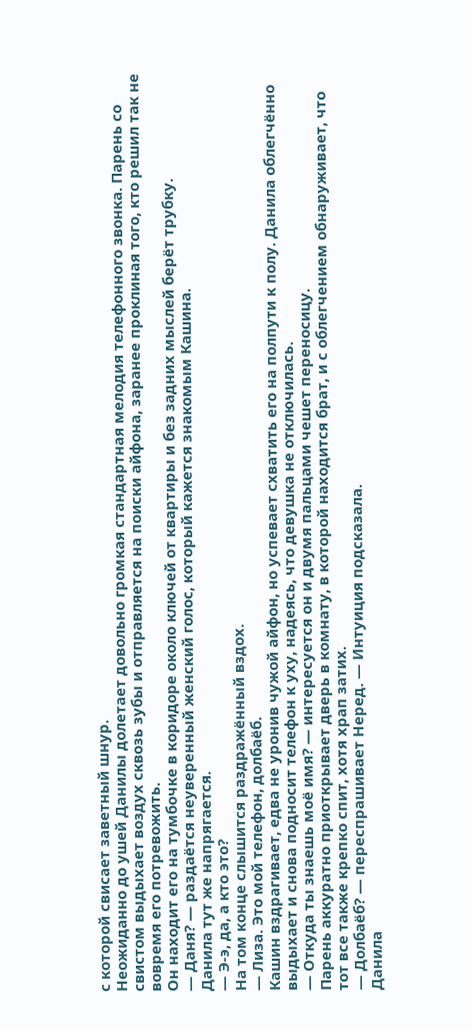с которой свисает заветный шнур.
Неожиданно до ушей Данилы долетает довольно громкая стандартная мелодия телефонного звонка. Парень со свистом выдыхает воздух сквозь зубы и отправляется на поиски айфона, заранее проклиная того, кто решил так не вовремя его потревожить.
Он находит его на тумбочке в коридоре около ключей от квартиры и без задних мыслей берёт трубку.
— Даня? — раздаётся неуверенный женский голос, который кажется знакомым Кашина.
Данила тут же напрягается.
— Э-э, да, а кто это?
На том конце слышится раздражённый вздох.
— Лиза. Это мой телефон, долбаёб.
Кашин вздрагивает, едва не уронив чужой айфон, но успевает схватить его на полпути к полу. Данила облегчённо выдыхает и снова подносит телефон к уху, надеясь, что девушка не отключилась.
— Откуда ты знаешь моё имя? — интересуется он и двумя пальцами чешет переносицу.
Парень аккуратно приоткрывает дверь в комнату, в которой находится брат, и с облегчением обнаруживает, что тот все также крепко спит, хотя храп затих.
— Долбаёб? — переспрашивает Неред. — Интуиция подсказала.
Данила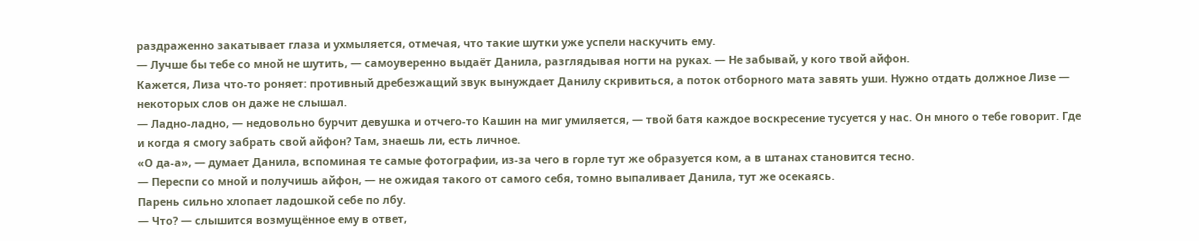раздраженно закатывает глаза и ухмыляется, отмечая, что такие шутки уже успели наскучить ему.
— Лучше бы тебе со мной не шутить, — самоуверенно выдаёт Данила, разглядывая ногти на руках. — Не забывай, у кого твой айфон.
Кажется, Лиза что-то роняет: противный дребезжащий звук вынуждает Данилу скривиться, а поток отборного мата завять уши. Нужно отдать должное Лизе — некоторых слов он даже не слышал.
— Ладно-ладно, — недовольно бурчит девушка и отчего-то Кашин на миг умиляется, — твой батя каждое воскресение тусуется у нас. Он много о тебе говорит. Где и когда я смогу забрать свой айфон? Там, знаешь ли, есть личное.
«О да-а», — думает Данила, вспоминая те самые фотографии, из-за чего в горле тут же образуется ком, а в штанах становится тесно.
— Переспи со мной и получишь айфон, — не ожидая такого от самого себя, томно выпаливает Данила, тут же осекаясь.
Парень сильно хлопает ладошкой себе по лбу.
— Что? — слышится возмущённое ему в ответ,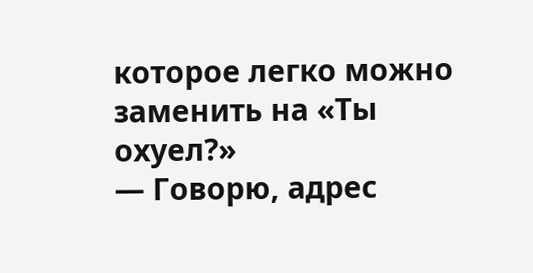которое легко можно заменить на «Ты охуел?»
— Говорю, адрес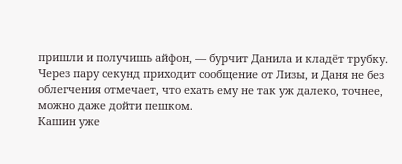пришли и получишь айфон, — бурчит Данила и кладёт трубку.
Через пару секунд приходит сообщение от Лизы, и Даня не без облегчения отмечает, что ехать ему не так уж далеко, точнее, можно даже дойти пешком.
Кашин уже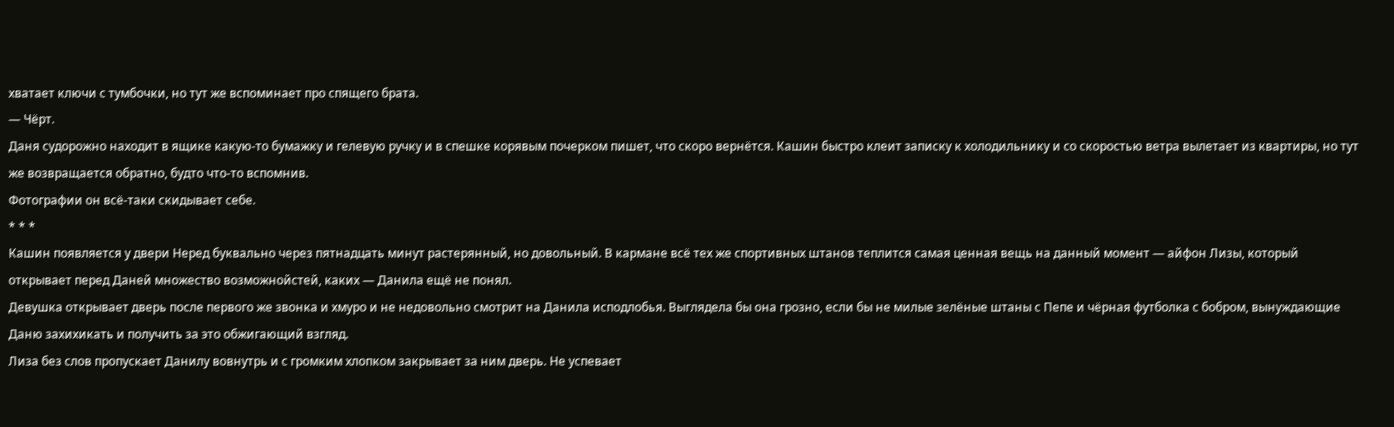хватает ключи с тумбочки, но тут же вспоминает про спящего брата.
— Чёрт.
Даня судорожно находит в ящике какую-то бумажку и гелевую ручку и в спешке корявым почерком пишет, что скоро вернётся. Кашин быстро клеит записку к холодильнику и со скоростью ветра вылетает из квартиры, но тут же возвращается обратно, будто что-то вспомнив.
Фотографии он всё-таки скидывает себе.
* * *
Кашин появляется у двери Неред буквально через пятнадцать минут растерянный, но довольный. В кармане всё тех же спортивных штанов теплится самая ценная вещь на данный момент — айфон Лизы, который открывает перед Даней множество возможнойстей, каких — Данила ещё не понял.
Девушка открывает дверь после первого же звонка и хмуро и не недовольно смотрит на Данила исподлобья. Выглядела бы она грозно, если бы не милые зелёные штаны с Пепе и чёрная футболка с бобром, вынуждающие Даню захихикать и получить за это обжигающий взгляд.
Лиза без слов пропускает Данилу вовнутрь и с громким хлопком закрывает за ним дверь. Не успевает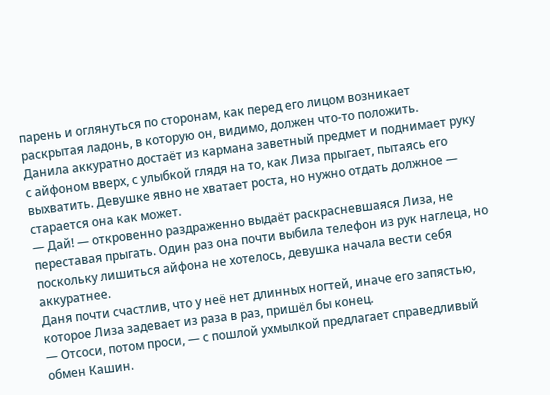парень и оглянуться по сторонам, как перед его лицом возникает раскрытая ладонь, в которую он, видимо, должен что-то положить.
Данила аккуратно достаёт из кармана заветный предмет и поднимает руку с айфоном вверх, с улыбкой глядя на то, как Лиза прыгает, пытаясь его выхватить. Девушке явно не хватает роста, но нужно отдать должное — старается она как может.
— Дай! — откровенно раздраженно выдаёт раскрасневшаяся Лиза, не переставая прыгать. Один раз она почти выбила телефон из рук наглеца, но поскольку лишиться айфона не хотелось, девушка начала вести себя аккуратнее.
Даня почти счастлив, что у неё нет длинных ногтей, иначе его запястью, которое Лиза задевает из раза в раз, пришёл бы конец.
— Отсоси, потом проси, — с пошлой ухмылкой предлагает справедливый обмен Кашин.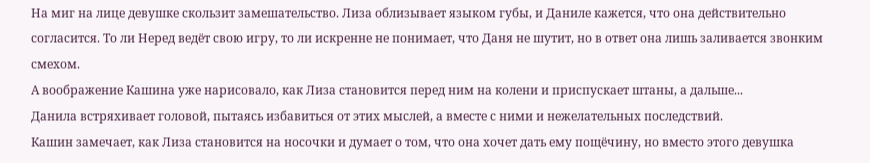На миг на лице девушке скользит замешательство. Лиза облизывает языком губы, и Даниле кажется, что она действительно согласится. То ли Неред ведёт свою игру, то ли искренне не понимает, что Даня не шутит, но в ответ она лишь заливается звонким смехом.
А воображение Кашина уже нарисовало, как Лиза становится перед ним на колени и приспускает штаны, а дальше...
Данила встряхивает головой, пытаясь избавиться от этих мыслей, а вместе с ними и нежелательных последствий.
Кашин замечает, как Лиза становится на носочки и думает о том, что она хочет дать ему пощёчину, но вместо этого девушка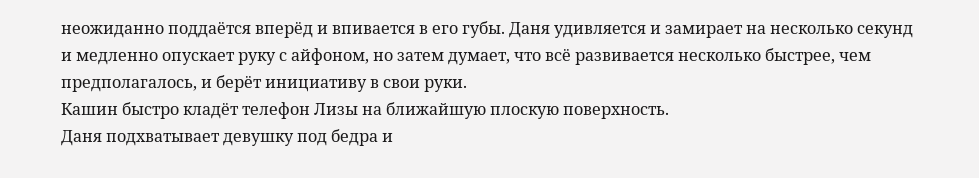неожиданно поддаётся вперёд и впивается в его губы. Даня удивляется и замирает на несколько секунд и медленно опускает руку с айфоном, но затем думает, что всё развивается несколько быстрее, чем предполагалось, и берёт инициативу в свои руки.
Кашин быстро кладёт телефон Лизы на ближайшую плоскую поверхность.
Даня подхватывает девушку под бедра и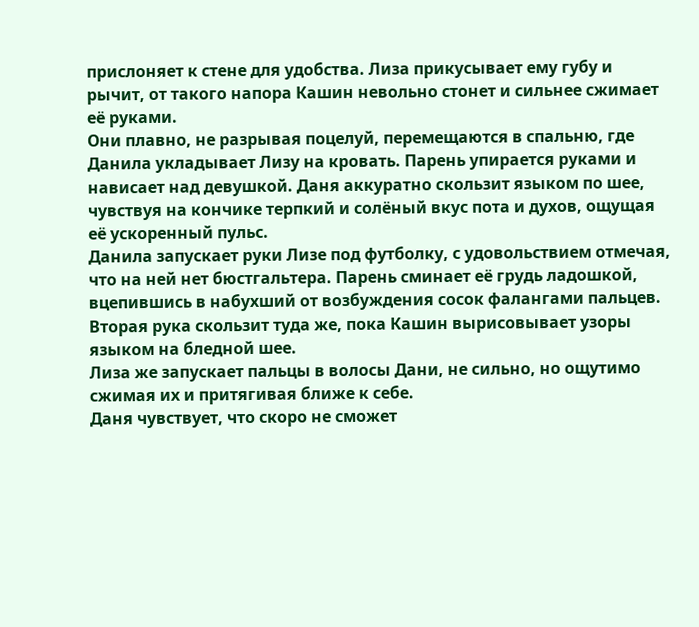прислоняет к стене для удобства. Лиза прикусывает ему губу и рычит, от такого напора Кашин невольно стонет и сильнее сжимает её руками.
Они плавно, не разрывая поцелуй, перемещаются в спальню, где Данила укладывает Лизу на кровать. Парень упирается руками и нависает над девушкой. Даня аккуратно скользит языком по шее, чувствуя на кончике терпкий и солёный вкус пота и духов, ощущая её ускоренный пульс.
Данила запускает руки Лизе под футболку, с удовольствием отмечая, что на ней нет бюстгальтера. Парень сминает её грудь ладошкой, вцепившись в набухший от возбуждения сосок фалангами пальцев. Вторая рука скользит туда же, пока Кашин вырисовывает узоры языком на бледной шее.
Лиза же запускает пальцы в волосы Дани, не сильно, но ощутимо сжимая их и притягивая ближе к себе.
Даня чувствует, что скоро не сможет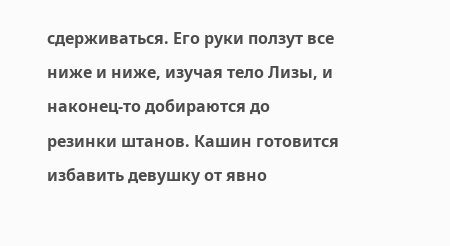сдерживаться. Его руки ползут все ниже и ниже, изучая тело Лизы, и наконец-то добираются до резинки штанов. Кашин готовится избавить девушку от явно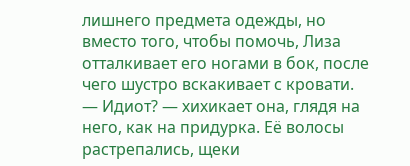лишнего предмета одежды, но вместо того, чтобы помочь, Лиза отталкивает его ногами в бок, после чего шустро вскакивает с кровати.
— Идиот? — хихикает она, глядя на него, как на придурка. Её волосы растрепались, щеки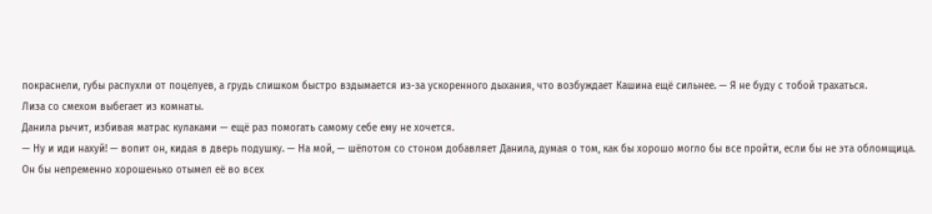покраснели, губы распухли от поцелуев, а грудь слишком быстро вздымается из-за ускоренного дыхания, что возбуждает Кашина ещё сильнее. — Я не буду с тобой трахаться.
Лиза со смехом выбегает из комнаты.
Данила рычит, избивая матрас кулаками — ещё раз помогать самому себе ему не хочется.
— Ну и иди нахуй! — вопит он, кидая в дверь подушку. — На мой, — шёпотом со стоном добавляет Данила, думая о том, как бы хорошо могло бы все пройти, если бы не эта обломщица.
Он бы непременно хорошенько отымел её во всех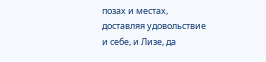позах и местах, доставляя удовольствие и себе, и Лизе, да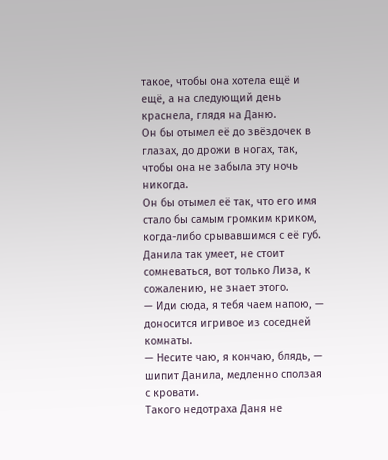такое, чтобы она хотела ещё и ещё, а на следующий день краснела, глядя на Даню.
Он бы отымел её до звёздочек в глазах, до дрожи в ногах, так, чтобы она не забыла эту ночь никогда.
Он бы отымел её так, что его имя стало бы самым громким криком, когда-либо срывавшимся с её губ.
Данила так умеет, не стоит сомневаться, вот только Лиза, к сожалению, не знает этого.
— Иди сюда, я тебя чаем напою, — доносится игривое из соседней комнаты.
— Несите чаю, я кончаю, блядь, — шипит Данила, медленно сползая с кровати.
Такого недотраха Даня не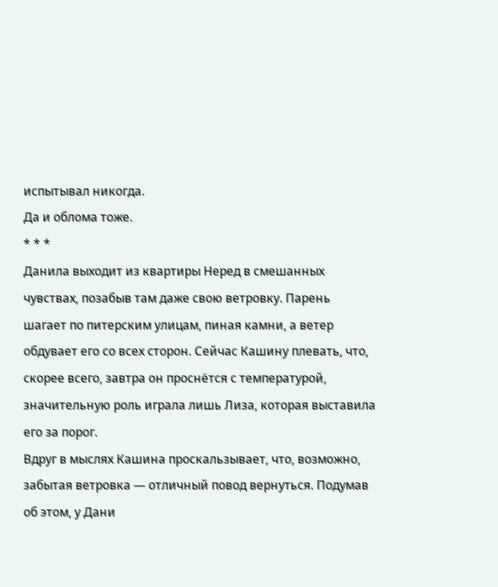испытывал никогда.
Да и облома тоже.
* * *
Данила выходит из квартиры Неред в смешанных чувствах, позабыв там даже свою ветровку. Парень шагает по питерским улицам, пиная камни, а ветер обдувает его со всех сторон. Сейчас Кашину плевать, что, скорее всего, завтра он проснётся с температурой, значительную роль играла лишь Лиза, которая выставила его за порог.
Вдруг в мыслях Кашина проскальзывает, что, возможно, забытая ветровка — отличный повод вернуться. Подумав об этом, у Дани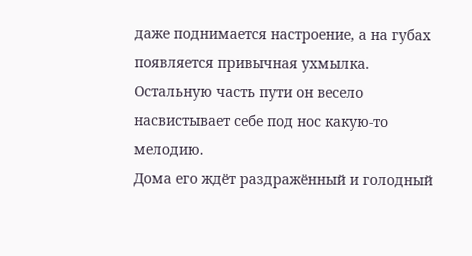даже поднимается настроение, а на губах появляется привычная ухмылка.
Остальную часть пути он весело насвистывает себе под нос какую-то мелодию.
Дома его ждёт раздражённый и голодный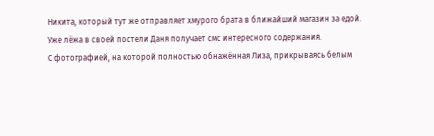Никита, который тут же отправляет хмурого брата в ближайший магазин за едой.
Уже лёжа в своей постели Даня получает смс интересного содержания.
С фотографией, на которой полностью обнажённая Лиза, прикрываясь белым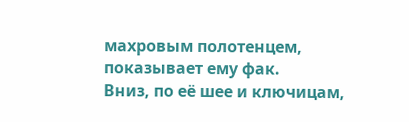махровым полотенцем, показывает ему фак.
Вниз, по её шее и ключицам,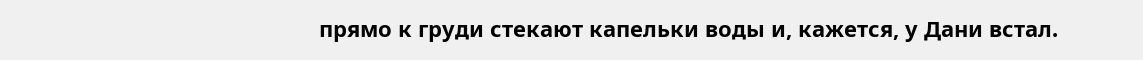прямо к груди стекают капельки воды и, кажется, у Дани встал.